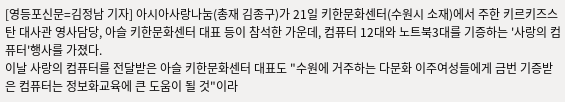[영등포신문=김정남 기자] 아시아사랑나눔(총재 김종구)가 21일 키한문화센터(수원시 소재)에서 주한 키르키즈스탄 대사관 영사담당, 아슬 키한문화센터 대표 등이 참석한 가운데, 컴퓨터 12대와 노트북3대를 기증하는 '사랑의 컴퓨터'행사를 가졌다.
이날 사랑의 컴퓨터를 전달받은 아슬 키한문화센터 대표도 "수원에 거주하는 다문화 이주여성들에게 금번 기증받은 컴퓨터는 정보화교육에 큰 도움이 될 것"이라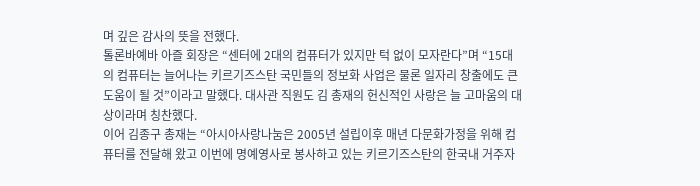며 깊은 감사의 뜻을 전했다.
톨론바예바 아즐 회장은 “센터에 2대의 컴퓨터가 있지만 턱 없이 모자란다”며 “15대의 컴퓨터는 늘어나는 키르기즈스탄 국민들의 정보화 사업은 물론 일자리 창출에도 큰 도움이 될 것”이라고 말했다. 대사관 직원도 김 총재의 헌신적인 사랑은 늘 고마움의 대상이라며 칭찬했다.
이어 김종구 총재는 “아시아사랑나눔은 2005년 설립이후 매년 다문화가정을 위해 컴퓨터를 전달해 왔고 이번에 명예영사로 봉사하고 있는 키르기즈스탄의 한국내 거주자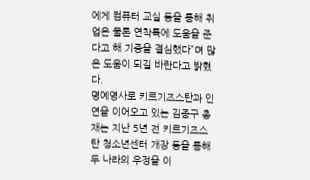에게 컴퓨터 교실 등을 통해 취업은 물론 연착륙에 도움을 준다고 해 기증을 결심했다”며 많은 도움이 되길 바란다고 밝혔다.
명예영사로 키르기즈스탄과 인연을 이어오고 있는 김종구 총재는 지난 5년 전 키르기즈스탄 청소년센터 개장 등을 통해 두 나라의 우정을 이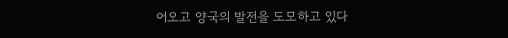어오고 양국의 발전을 도모하고 있다